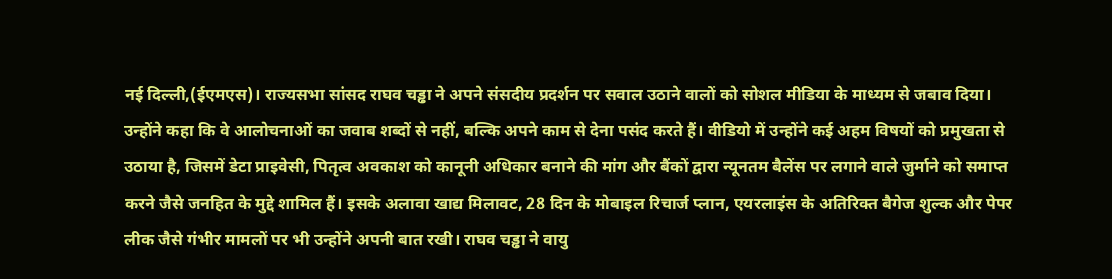नई दिल्ली,(ईएमएस)। राज्यसभा सांसद राघव चड्ढा ने अपने संसदीय प्रदर्शन पर सवाल उठाने वालों को सोशल मीडिया के माध्यम से जबाव दिया। उन्होंने कहा कि वे आलोचनाओं का जवाब शब्दों से नहीं, बल्कि अपने काम से देना पसंद करते हैं। वीडियो में उन्होंने कई अहम विषयों को प्रमुखता से उठाया है, जिसमें डेटा प्राइवेसी, पितृत्व अवकाश को कानूनी अधिकार बनाने की मांग और बैंकों द्वारा न्यूनतम बैलेंस पर लगाने वाले जुर्माने को समाप्त करने जैसे जनहित के मुद्दे शामिल हैं। इसके अलावा खाद्य मिलावट, 28 दिन के मोबाइल रिचार्ज प्लान, एयरलाइंस के अतिरिक्त बैगेज शुल्क और पेपर लीक जैसे गंभीर मामलों पर भी उन्होंने अपनी बात रखी। राघव चड्ढा ने वायु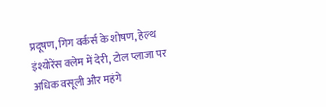प्रदूषण, गिग वर्कर्स के शोषण, हेल्थ इंश्योरेंस क्लेम में देरी, टोल प्लाजा पर अधिक वसूली और महंगे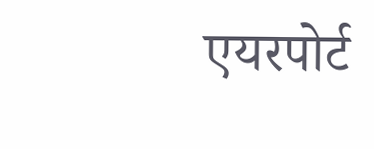एयरपोर्ट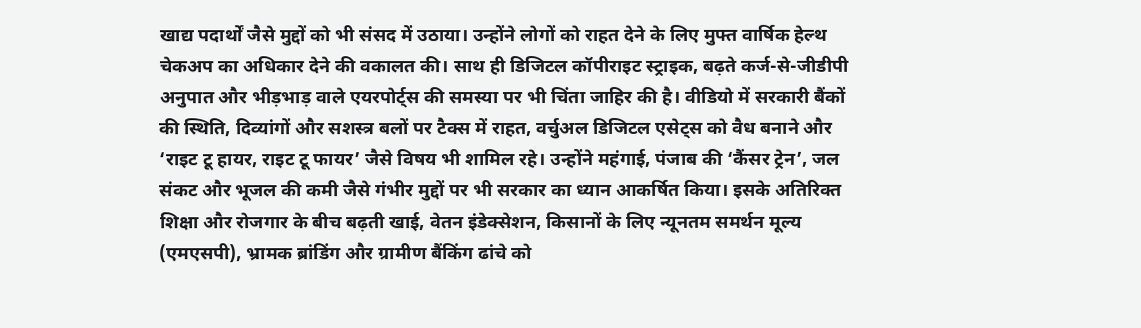खाद्य पदार्थों जैसे मुद्दों को भी संसद में उठाया। उन्होंने लोगों को राहत देने के लिए मुफ्त वार्षिक हेल्थ चेकअप का अधिकार देने की वकालत की। साथ ही डिजिटल कॉपीराइट स्ट्राइक, बढ़ते कर्ज-से-जीडीपी अनुपात और भीड़भाड़ वाले एयरपोर्ट्स की समस्या पर भी चिंता जाहिर की है। वीडियो में सरकारी बैंकों की स्थिति, दिव्यांगों और सशस्त्र बलों पर टैक्स में राहत, वर्चुअल डिजिटल एसेट्स को वैध बनाने और ‘राइट टू हायर, राइट टू फायर’ जैसे विषय भी शामिल रहे। उन्होंने महंगाई, पंजाब की ‘कैंसर ट्रेन’, जल संकट और भूजल की कमी जैसे गंभीर मुद्दों पर भी सरकार का ध्यान आकर्षित किया। इसके अतिरिक्त शिक्षा और रोजगार के बीच बढ़ती खाई, वेतन इंडेक्सेशन, किसानों के लिए न्यूनतम समर्थन मूल्य (एमएसपी), भ्रामक ब्रांडिंग और ग्रामीण बैंकिंग ढांचे को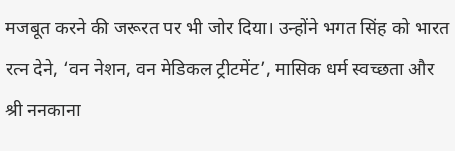मजबूत करने की जरूरत पर भी जोर दिया। उन्होंने भगत सिंह को भारत रत्न देने, ‘वन नेशन, वन मेडिकल ट्रीटमेंट’, मासिक धर्म स्वच्छता और श्री ननकाना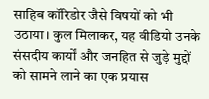साहिब कॉरिडोर जैसे विषयों को भी उठाया। कुल मिलाकर, यह वीडियो उनके संसदीय कार्यों और जनहित से जुड़े मुद्दों को सामने लाने का एक प्रयास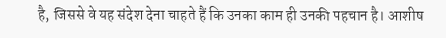है, जिससे वे यह संदेश देना चाहते हैं कि उनका काम ही उनकी पहचान है। आशीष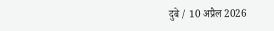दुबे / 10 अप्रैल 2026